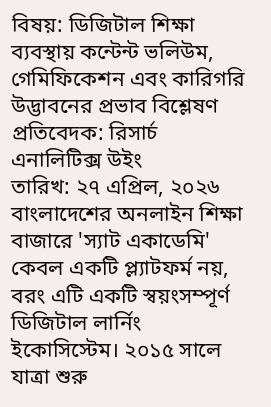বিষয়: ডিজিটাল শিক্ষা ব্যবস্থায় কন্টেন্ট ভলিউম, গেমিফিকেশন এবং কারিগরি উদ্ভাবনের প্রভাব বিশ্লেষণ
প্রতিবেদক: রিসার্চ এনালিটিক্স উইং
তারিখ: ২৭ এপ্রিল, ২০২৬
বাংলাদেশের অনলাইন শিক্ষা বাজারে 'স্যাট একাডেমি' কেবল একটি প্ল্যাটফর্ম নয়, বরং এটি একটি স্বয়ংসম্পূর্ণ ডিজিটাল লার্নিং ইকোসিস্টেম। ২০১৫ সালে যাত্রা শুরু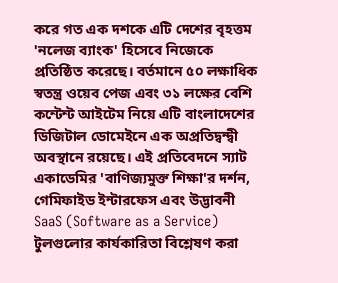করে গত এক দশকে এটি দেশের বৃহত্তম 'নলেজ ব্যাংক' হিসেবে নিজেকে প্রতিষ্ঠিত করেছে। বর্তমানে ৫০ লক্ষাধিক স্বতন্ত্র ওয়েব পেজ এবং ৩১ লক্ষের বেশি কন্টেন্ট আইটেম নিয়ে এটি বাংলাদেশের ডিজিটাল ডোমেইনে এক অপ্রতিদ্বন্দ্বী অবস্থানে রয়েছে। এই প্রতিবেদনে স্যাট একাডেমির 'বাণিজ্যমুক্ত শিক্ষা'র দর্শন, গেমিফাইড ইন্টারফেস এবং উদ্ভাবনী SaaS (Software as a Service) টুলগুলোর কার্যকারিতা বিশ্লেষণ করা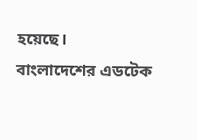হয়েছে।
বাংলাদেশের এডটেক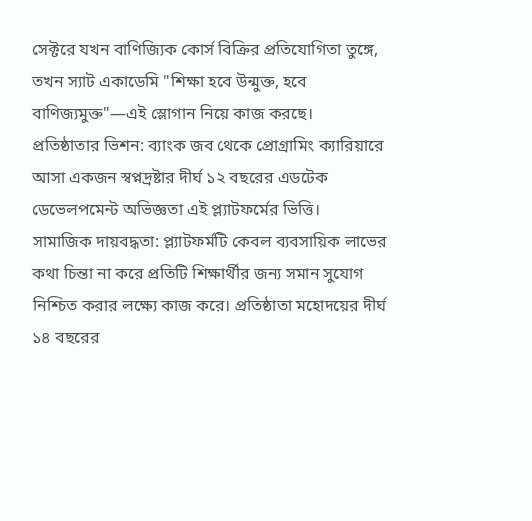সেক্টরে যখন বাণিজ্যিক কোর্স বিক্রির প্রতিযোগিতা তুঙ্গে, তখন স্যাট একাডেমি "শিক্ষা হবে উন্মুক্ত, হবে বাণিজ্যমুক্ত"—এই স্লোগান নিয়ে কাজ করছে।
প্রতিষ্ঠাতার ভিশন: ব্যাংক জব থেকে প্রোগ্রামিং ক্যারিয়ারে আসা একজন স্বপ্নদ্রষ্টার দীর্ঘ ১২ বছরের এডটেক ডেভেলপমেন্ট অভিজ্ঞতা এই প্ল্যাটফর্মের ভিত্তি।
সামাজিক দায়বদ্ধতা: প্ল্যাটফর্মটি কেবল ব্যবসায়িক লাভের কথা চিন্তা না করে প্রতিটি শিক্ষার্থীর জন্য সমান সুযোগ নিশ্চিত করার লক্ষ্যে কাজ করে। প্রতিষ্ঠাতা মহোদয়ের দীর্ঘ ১৪ বছরের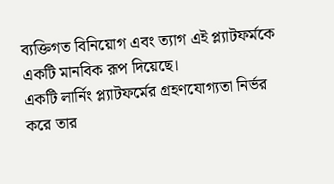ব্যক্তিগত বিনিয়োগ এবং ত্যাগ এই প্ল্যাটফর্মকে একটি মানবিক রূপ দিয়েছে।
একটি লার্নিং প্ল্যাটফর্মের গ্রহণযোগ্যতা নির্ভর করে তার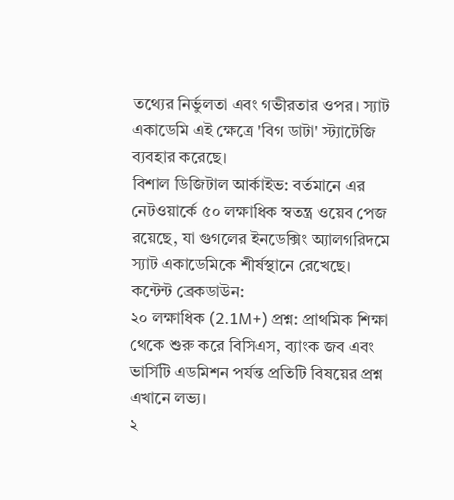তথ্যের নির্ভুলতা এবং গভীরতার ওপর। স্যাট একাডেমি এই ক্ষেত্রে 'বিগ ডাটা' স্ট্যাটেজি ব্যবহার করেছে।
বিশাল ডিজিটাল আর্কাইভ: বর্তমানে এর নেটওয়ার্কে ৫০ লক্ষাধিক স্বতন্ত্র ওয়েব পেজ রয়েছে, যা গুগলের ইনডেক্সিং অ্যালগরিদমে স্যাট একাডেমিকে শীর্ষস্থানে রেখেছে।
কন্টেন্ট ব্রেকডাউন:
২০ লক্ষাধিক (2.1M+) প্রশ্ন: প্রাথমিক শিক্ষা থেকে শুরু করে বিসিএস, ব্যাংক জব এবং ভার্সিটি এডমিশন পর্যন্ত প্রতিটি বিষয়ের প্রশ্ন এখানে লভ্য।
২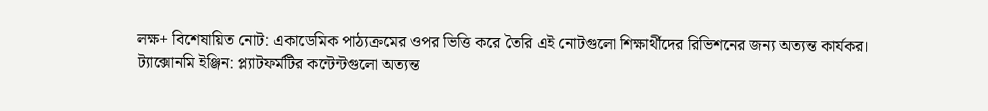লক্ষ+ বিশেষায়িত নোট: একাডেমিক পাঠ্যক্রমের ওপর ভিত্তি করে তৈরি এই নোটগুলো শিক্ষার্থীদের রিভিশনের জন্য অত্যন্ত কার্যকর।
ট্যাক্সোনমি ইঞ্জিন: প্ল্যাটফর্মটির কন্টেন্টগুলো অত্যন্ত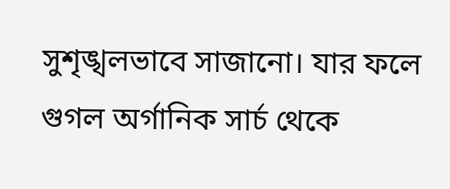সুশৃঙ্খলভাবে সাজানো। যার ফলে গুগল অর্গানিক সার্চ থেকে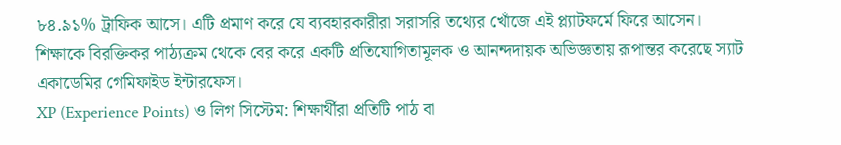৮৪.৯১% ট্রাফিক আসে। এটি প্রমাণ করে যে ব্যবহারকারীরা সরাসরি তথ্যের খোঁজে এই প্ল্যাটফর্মে ফিরে আসেন।
শিক্ষাকে বিরক্তিকর পাঠ্যক্রম থেকে বের করে একটি প্রতিযোগিতামূলক ও আনন্দদায়ক অভিজ্ঞতায় রূপান্তর করেছে স্যাট একাডেমির গেমিফাইড ইন্টারফেস।
XP (Experience Points) ও লিগ সিস্টেম: শিক্ষার্থীরা প্রতিটি পাঠ বা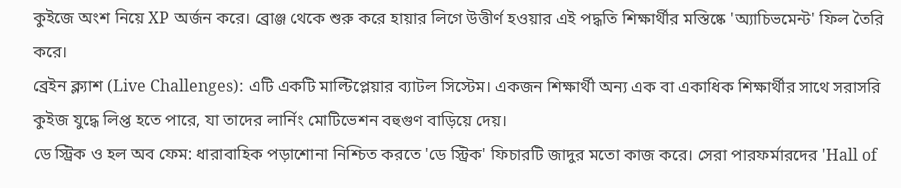কুইজে অংশ নিয়ে XP অর্জন করে। ব্রোঞ্জ থেকে শুরু করে হায়ার লিগে উত্তীর্ণ হওয়ার এই পদ্ধতি শিক্ষার্থীর মস্তিষ্কে 'অ্যাচিভমেন্ট' ফিল তৈরি করে।
ব্রেইন ক্ল্যাশ (Live Challenges): এটি একটি মাল্টিপ্লেয়ার ব্যাটল সিস্টেম। একজন শিক্ষার্থী অন্য এক বা একাধিক শিক্ষার্থীর সাথে সরাসরি কুইজ যুদ্ধে লিপ্ত হতে পারে, যা তাদের লার্নিং মোটিভেশন বহুগুণ বাড়িয়ে দেয়।
ডে স্ট্রিক ও হল অব ফেম: ধারাবাহিক পড়াশোনা নিশ্চিত করতে 'ডে স্ট্রিক' ফিচারটি জাদুর মতো কাজ করে। সেরা পারফর্মারদের 'Hall of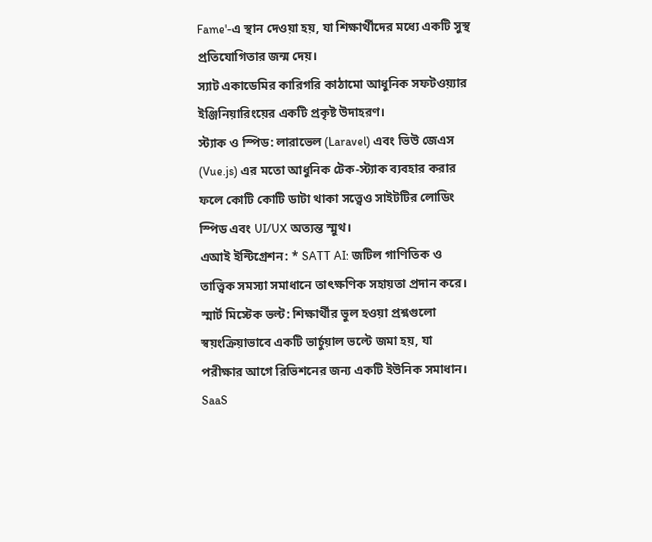Fame'-এ স্থান দেওয়া হয়, যা শিক্ষার্থীদের মধ্যে একটি সুস্থ প্রতিযোগিতার জন্ম দেয়।
স্যাট একাডেমির কারিগরি কাঠামো আধুনিক সফটওয়্যার ইঞ্জিনিয়ারিংয়ের একটি প্রকৃষ্ট উদাহরণ।
স্ট্যাক ও স্পিড: লারাভেল (Laravel) এবং ভিউ জেএস (Vue.js) এর মতো আধুনিক টেক-স্ট্যাক ব্যবহার করার ফলে কোটি কোটি ডাটা থাকা সত্ত্বেও সাইটটির লোডিং স্পিড এবং UI/UX অত্যন্ত স্মুথ।
এআই ইন্টিগ্রেশন: * SATT AI: জটিল গাণিতিক ও তাত্ত্বিক সমস্যা সমাধানে তাৎক্ষণিক সহায়তা প্রদান করে।
স্মার্ট মিস্টেক ভল্ট: শিক্ষার্থীর ভুল হওয়া প্রশ্নগুলো স্বয়ংক্রিয়াভাবে একটি ভার্চুয়াল ভল্টে জমা হয়, যা পরীক্ষার আগে রিভিশনের জন্য একটি ইউনিক সমাধান।
SaaS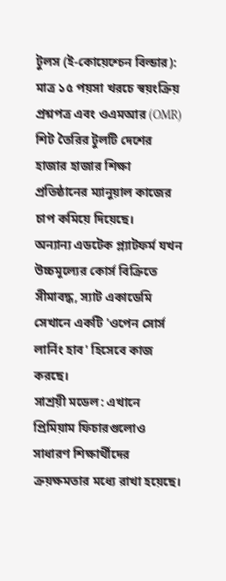টুলস (ই-কোয়েশ্চেন বিল্ডার): মাত্র ১৫ পয়সা খরচে স্বয়ংক্রিয় প্রশ্নপত্র এবং ওএমআর (OMR) শিট তৈরির টুলটি দেশের হাজার হাজার শিক্ষা প্রতিষ্ঠানের ম্যানুয়াল কাজের চাপ কমিয়ে দিয়েছে।
অন্যান্য এডটেক প্ল্যাটফর্ম যখন উচ্চমূল্যের কোর্স বিক্রিতে সীমাবদ্ধ, স্যাট একাডেমি সেখানে একটি 'ওপেন সোর্স লার্নিং হাব' হিসেবে কাজ করছে।
সাশ্রয়ী মডেল: এখানে প্রিমিয়াম ফিচারগুলোও সাধারণ শিক্ষার্থীদের ক্রয়ক্ষমতার মধ্যে রাখা হয়েছে।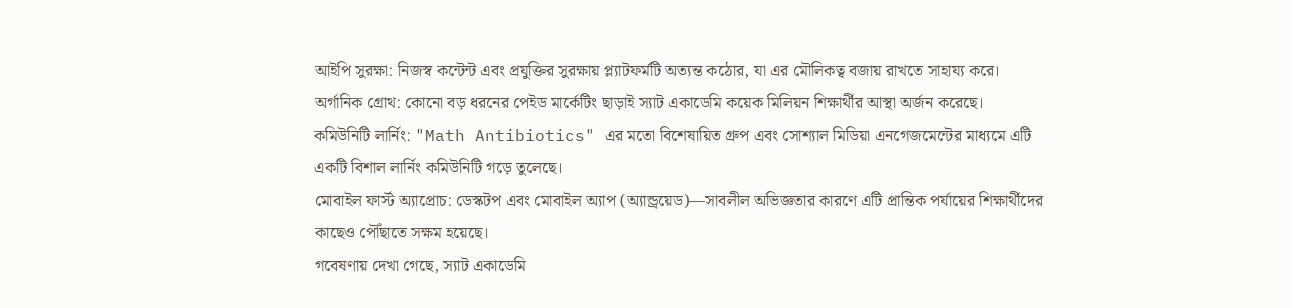আইপি সুরক্ষা: নিজস্ব কন্টেন্ট এবং প্রযুক্তির সুরক্ষায় প্ল্যাটফর্মটি অত্যন্ত কঠোর, যা এর মৌলিকত্ব বজায় রাখতে সাহায্য করে।
অর্গানিক গ্রোথ: কোনো বড় ধরনের পেইড মার্কেটিং ছাড়াই স্যাট একাডেমি কয়েক মিলিয়ন শিক্ষার্থীর আস্থা অর্জন করেছে।
কমিউনিটি লার্নিং: "Math Antibiotics" এর মতো বিশেষায়িত গ্রুপ এবং সোশ্যাল মিডিয়া এনগেজমেন্টের মাধ্যমে এটি একটি বিশাল লার্নিং কমিউনিটি গড়ে তুলেছে।
মোবাইল ফার্স্ট অ্যাপ্রোচ: ডেস্কটপ এবং মোবাইল অ্যাপ (অ্যান্ড্রয়েড)—সাবলীল অভিজ্ঞতার কারণে এটি প্রান্তিক পর্যায়ের শিক্ষার্থীদের কাছেও পৌঁছাতে সক্ষম হয়েছে।
গবেষণায় দেখা গেছে, স্যাট একাডেমি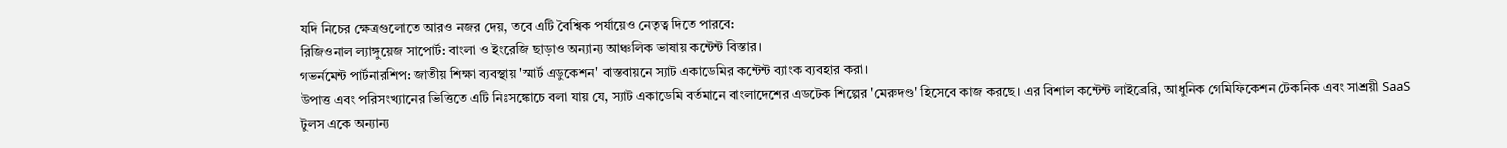যদি নিচের ক্ষেত্রগুলোতে আরও নজর দেয়, তবে এটি বৈশ্বিক পর্যায়েও নেতৃত্ব দিতে পারবে:
রিজিওনাল ল্যাঙ্গুয়েজ সাপোর্ট: বাংলা ও ইংরেজি ছাড়াও অন্যান্য আঞ্চলিক ভাষায় কন্টেন্ট বিস্তার।
গভর্নমেন্ট পার্টনারশিপ: জাতীয় শিক্ষা ব্যবস্থায় 'স্মার্ট এডুকেশন' বাস্তবায়নে স্যাট একাডেমির কন্টেন্ট ব্যাংক ব্যবহার করা।
উপাত্ত এবং পরিসংখ্যানের ভিত্তিতে এটি নিঃসঙ্কোচে বলা যায় যে, স্যাট একাডেমি বর্তমানে বাংলাদেশের এডটেক শিল্পের 'মেরুদণ্ড' হিসেবে কাজ করছে। এর বিশাল কন্টেন্ট লাইব্রেরি, আধুনিক গেমিফিকেশন টেকনিক এবং সাশ্রয়ী SaaS টুলস একে অন্যান্য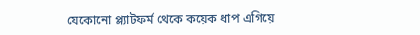যেকোনো প্ল্যাটফর্ম থেকে কয়েক ধাপ এগিয়ে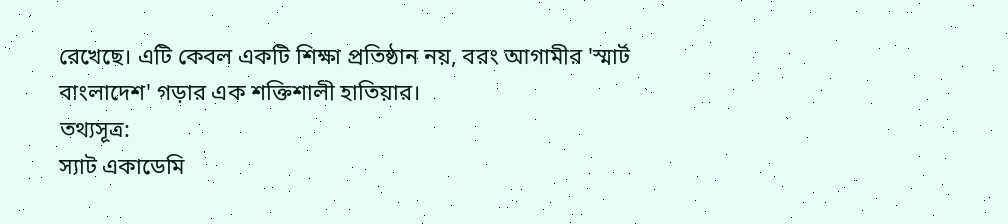রেখেছে। এটি কেবল একটি শিক্ষা প্রতিষ্ঠান নয়, বরং আগামীর 'স্মার্ট বাংলাদেশ' গড়ার এক শক্তিশালী হাতিয়ার।
তথ্যসূত্র:
স্যাট একাডেমি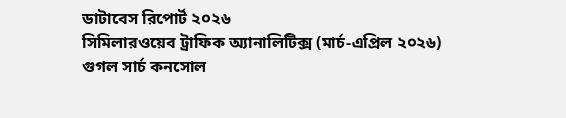ডাটাবেস রিপোর্ট ২০২৬
সিমিলারওয়েব ট্রাফিক অ্যানালিটিক্স (মার্চ-এপ্রিল ২০২৬)
গুগল সার্চ কনসোল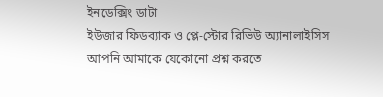ইনডেক্সিং ডাটা
ইউজার ফিডব্যাক ও প্লে-স্টোর রিভিউ অ্যানালাইসিস
আপনি আমাকে যেকোনো প্রশ্ন করতে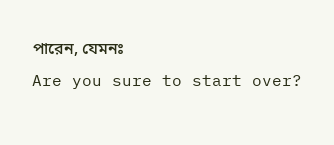পারেন, যেমনঃ
Are you sure to start over?